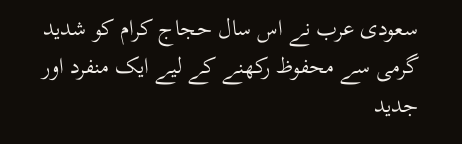سعودی عرب نے اس سال حجاج کرام کو شدید گرمی سے محفوظ رکھنے کے لیے ایک منفرد اور جدید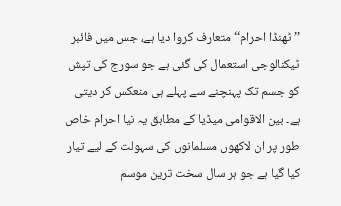’’ٹھنڈا احرام‘‘ متعارف کروا دیا ہے، جس میں فائبر ٹیکنالوجی استعمال کی گئی ہے جو سورج کی تپش کو جسم تک پہنچنے سے پہلے ہی منعکس کر دیتی ہے۔ بین الاقوامی میڈیا کے مطابق یہ نیا احرام خاص طور پر ان لاکھوں مسلمانوں کی سہولت کے لیے تیار کیا گیا ہے جو ہر سال سخت ترین موسم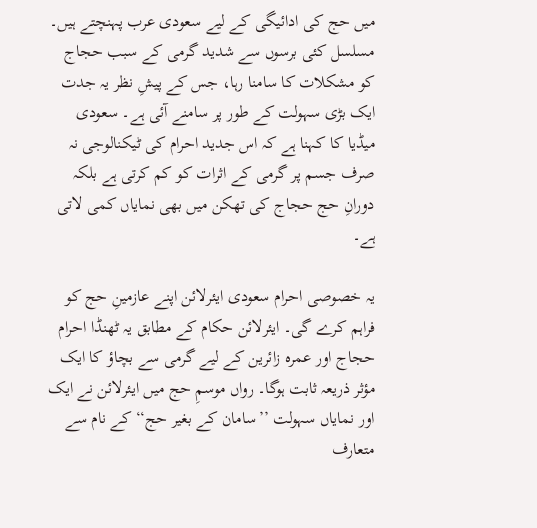میں حج کی ادائیگی کے لیے سعودی عرب پہنچتے ہیں۔ مسلسل کئی برسوں سے شدید گرمی کے سبب حجاج کو مشکلات کا سامنا رہا، جس کے پیشِ نظر یہ جدت ایک بڑی سہولت کے طور پر سامنے آئی ہے۔ سعودی میڈیا کا کہنا ہے کہ اس جدید احرام کی ٹیکنالوجی نہ صرف جسم پر گرمی کے اثرات کو کم کرتی ہے بلکہ دورانِ حج حجاج کی تھکن میں بھی نمایاں کمی لاتی ہے۔

یہ خصوصی احرام سعودی ایئرلائن اپنے عازمینِ حج کو فراہم کرے گی۔ ایئرلائن حکام کے مطابق یہ ٹھنڈا احرام حجاج اور عمرہ زائرین کے لیے گرمی سے بچاؤ کا ایک مؤثر ذریعہ ثابت ہوگا۔ رواں موسمِ حج میں ایئرلائن نے ایک اور نمایاں سہولت ’’سامان کے بغیر حج‘‘ کے نام سے متعارف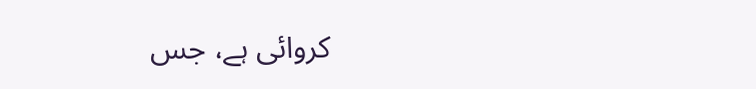کروائی ہے، جس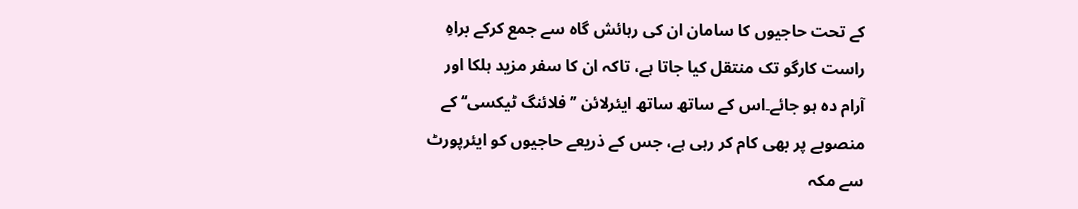کے تحت حاجیوں کا سامان ان کی رہائش گاہ سے جمع کرکے براہِ راست کارگو تک منتقل کیا جاتا ہے، تاکہ ان کا سفر مزید ہلکا اور آرام دہ ہو جائے۔اس کے ساتھ ساتھ ایئرلائن ’’فلائنگ ٹیکسی‘‘ کے منصوبے پر بھی کام کر رہی ہے، جس کے ذریعے حاجیوں کو ایئرپورٹ سے مکہ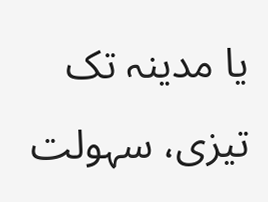یا مدینہ تک تیزی، سہولت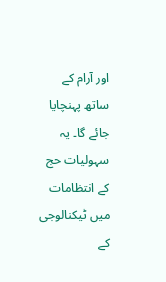اور آرام کے ساتھ پہنچایا جائے گا۔ یہ سہولیات حج کے انتظامات میں ٹیکنالوجی کے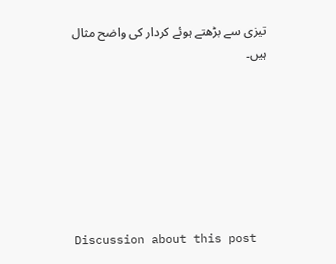تیزی سے بڑھتے ہوئے کردار کی واضح مثال ہیں۔







Discussion about this post